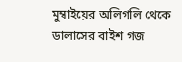মুম্বাইয়ের অলিগলি থেকে ডালাসের বাইশ গজ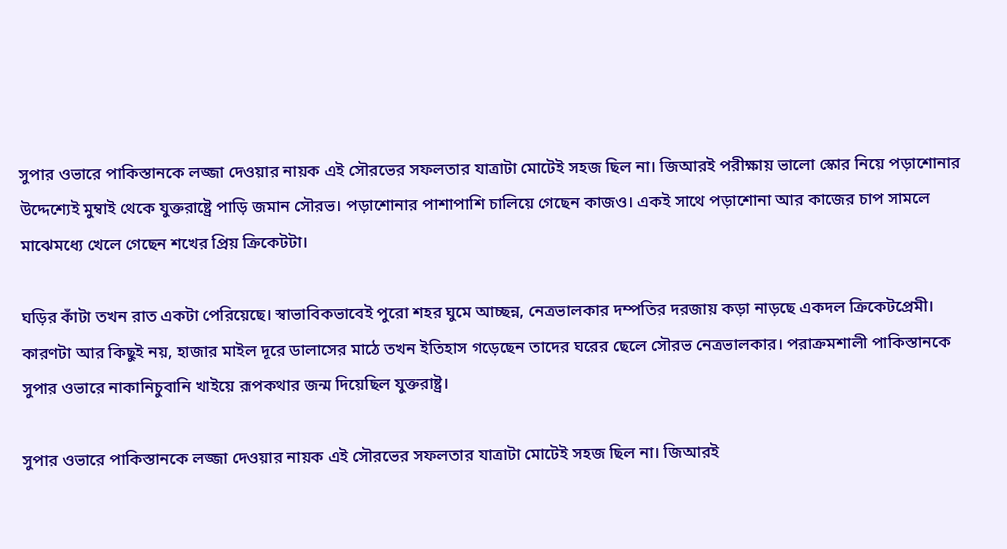সুপার ওভারে পাকিস্তানকে লজ্জা দেওয়ার নায়ক এই সৌরভের সফলতার যাত্রাটা মোটেই সহজ ছিল না। জিআরই পরীক্ষায় ভালো স্কোর নিয়ে পড়াশোনার উদ্দেশ্যেই মুম্বাই থেকে যুক্তরাষ্ট্রে পাড়ি জমান সৌরভ। পড়াশোনার পাশাপাশি চালিয়ে গেছেন কাজও। একই সাথে পড়াশোনা আর কাজের চাপ সামলে মাঝেমধ্যে খেলে গেছেন শখের প্রিয় ক্রিকেটটা।

ঘড়ির কাঁটা তখন রাত একটা পেরিয়েছে। স্বাভাবিকভাবেই পুরো শহর ঘুমে আচ্ছন্ন, নেত্রভালকার দম্পতির দরজায় কড়া নাড়ছে একদল ক্রিকেটপ্রেমী। কারণটা আর কিছুই নয়, হাজার মাইল দূরে ডালাসের মাঠে তখন ইতিহাস গড়েছেন তাদের ঘরের ছেলে সৌরভ নেত্রভালকার। পরাক্রমশালী পাকিস্তানকে সুপার ওভারে নাকানিচুবানি খাইয়ে রূপকথার জন্ম দিয়েছিল যুক্তরাষ্ট্র।

সুপার ওভারে পাকিস্তানকে লজ্জা দেওয়ার নায়ক এই সৌরভের সফলতার যাত্রাটা মোটেই সহজ ছিল না। জিআরই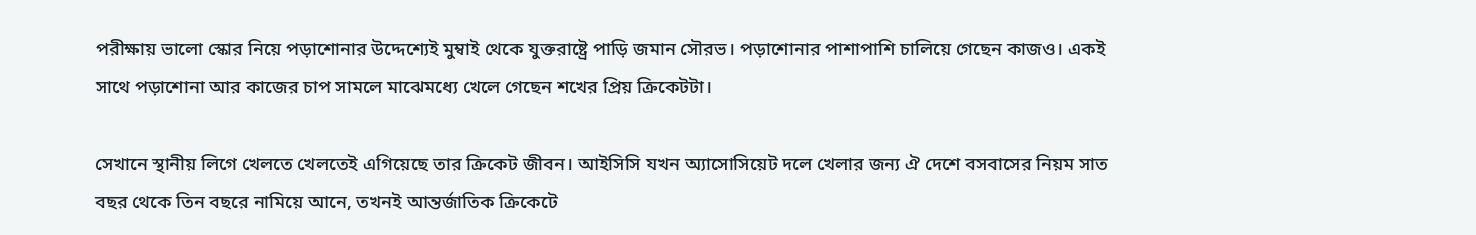পরীক্ষায় ভালো স্কোর নিয়ে পড়াশোনার উদ্দেশ্যেই মুম্বাই থেকে যুক্তরাষ্ট্রে পাড়ি জমান সৌরভ। পড়াশোনার পাশাপাশি চালিয়ে গেছেন কাজও। একই সাথে পড়াশোনা আর কাজের চাপ সামলে মাঝেমধ্যে খেলে গেছেন শখের প্রিয় ক্রিকেটটা।

সেখানে স্থানীয় লিগে খেলতে খেলতেই এগিয়েছে তার ক্রিকেট জীবন। আইসিসি যখন অ্যাসোসিয়েট দলে খেলার জন্য ঐ দেশে বসবাসের নিয়ম সাত বছর থেকে তিন বছরে নামিয়ে আনে, তখনই আন্তর্জাতিক ক্রিকেটে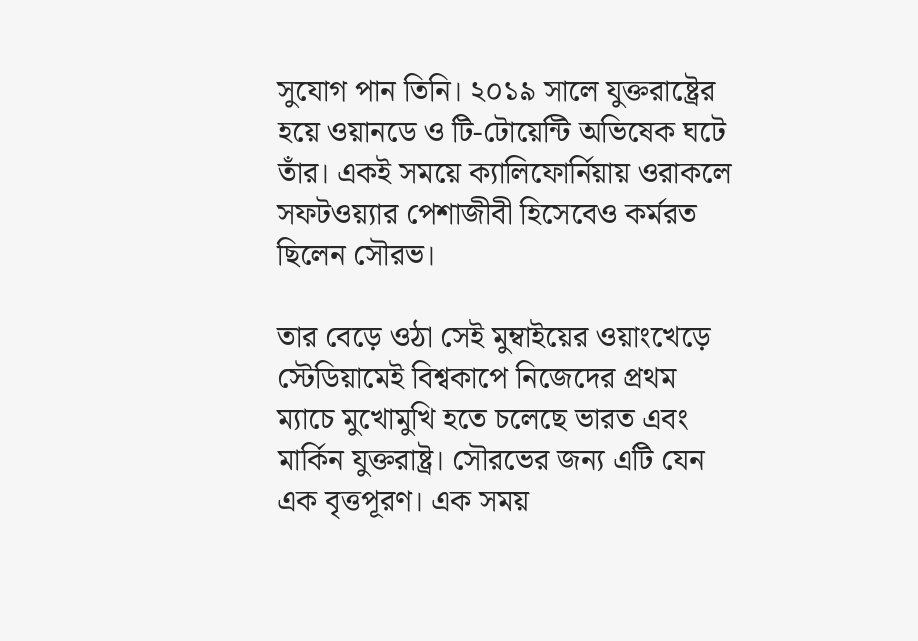সুযোগ পান তিনি। ২০১৯ সালে যুক্তরাষ্ট্রের হয়ে ওয়ানডে ও টি-টোয়েন্টি অভিষেক ঘটে তাঁর। একই সময়ে ক্যালিফোর্নিয়ায় ওরাকলে সফটওয়্যার পেশাজীবী হিসেবেও কর্মরত ছিলেন সৌরভ।

তার বেড়ে ওঠা সেই মুম্বাইয়ের ওয়াংখেড়ে স্টেডিয়ামেই বিশ্বকাপে নিজেদের প্রথম ম্যাচে মুখোমুখি হতে চলেছে ভারত এবং মার্কিন যুক্তরাষ্ট্র। সৌরভের জন্য এটি যেন এক বৃত্তপূরণ। এক সময়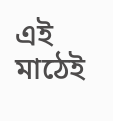এই মাঠেই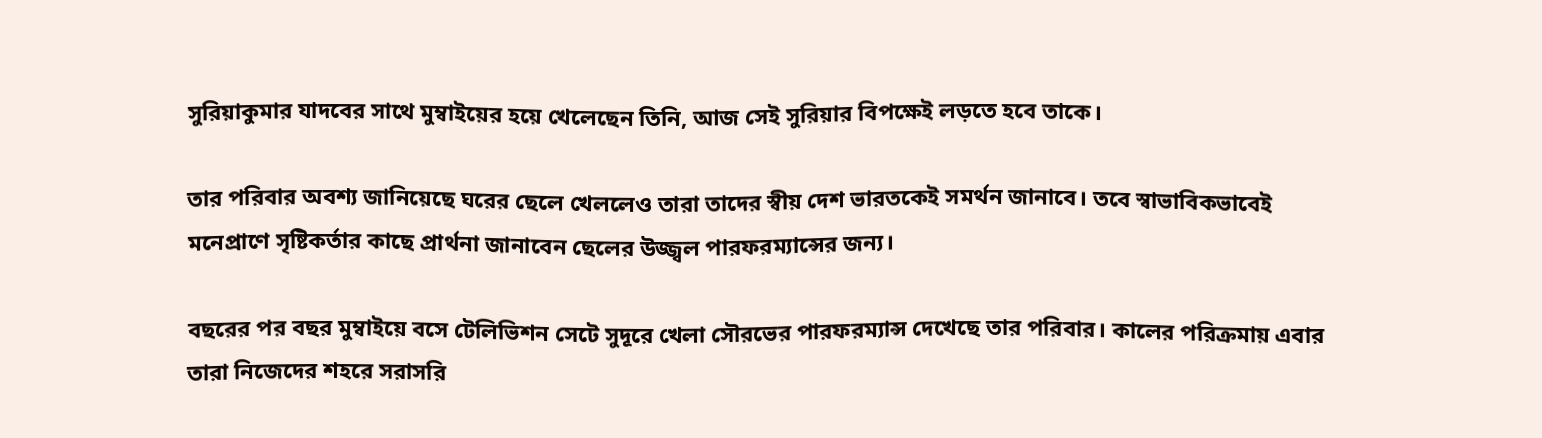সুরিয়াকুমার যাদবের সাথে মুম্বাইয়ের হয়ে খেলেছেন তিনি, আজ সেই সুরিয়ার বিপক্ষেই লড়তে হবে তাকে।

তার পরিবার অবশ্য জানিয়েছে ঘরের ছেলে খেললেও তারা তাদের স্বীয় দেশ ভারতকেই সমর্থন জানাবে। তবে স্বাভাবিকভাবেই মনেপ্রাণে সৃষ্টিকর্তার কাছে প্রার্থনা জানাবেন ছেলের উজ্জ্বল পারফরম্যান্সের জন্য।

বছরের পর বছর মুম্বাইয়ে বসে টেলিভিশন সেটে সুদূরে খেলা সৌরভের পারফরম্যান্স দেখেছে তার পরিবার। কালের পরিক্রমায় এবার তারা নিজেদের শহরে সরাসরি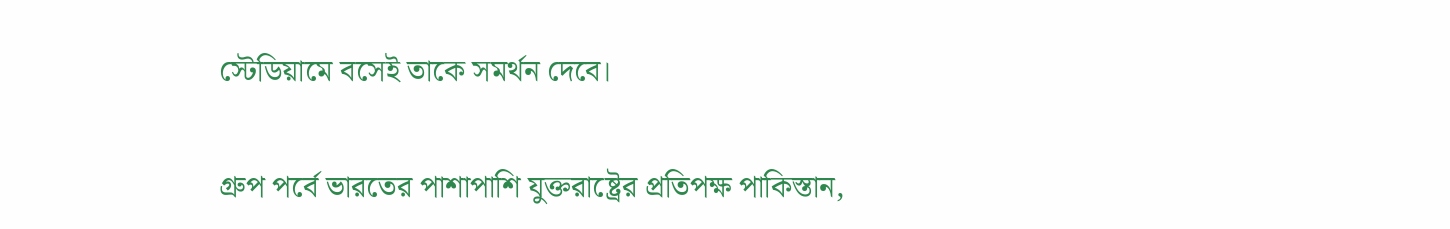স্টেডিয়ামে বসেই তাকে সমর্থন দেবে।

গ্রুপ পর্বে ভারতের পাশাপাশি যুক্তরাষ্ট্রের প্রতিপক্ষ পাকিস্তান,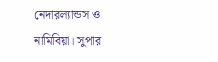নেদারল্যান্ডস ও নামিবিয়া। সুপার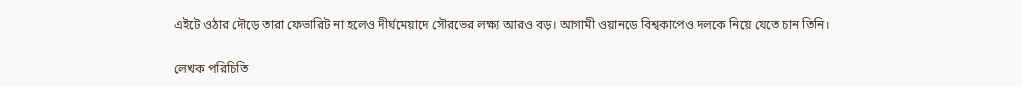এইটে ওঠার দৌড়ে তারা ফেভারিট না হলেও দীর্ঘমেয়াদে সৌরভের লক্ষ্য আরও বড়। আগামী ওয়ানডে বিশ্বকাপেও দলকে নিয়ে যেতে চান তিনি।

লেখক পরিচিতি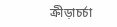ক্রীড়াচর্চা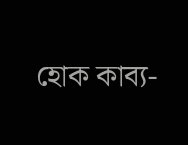হোক কাব্য-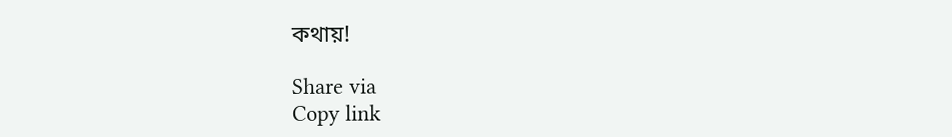কথায়!

Share via
Copy link